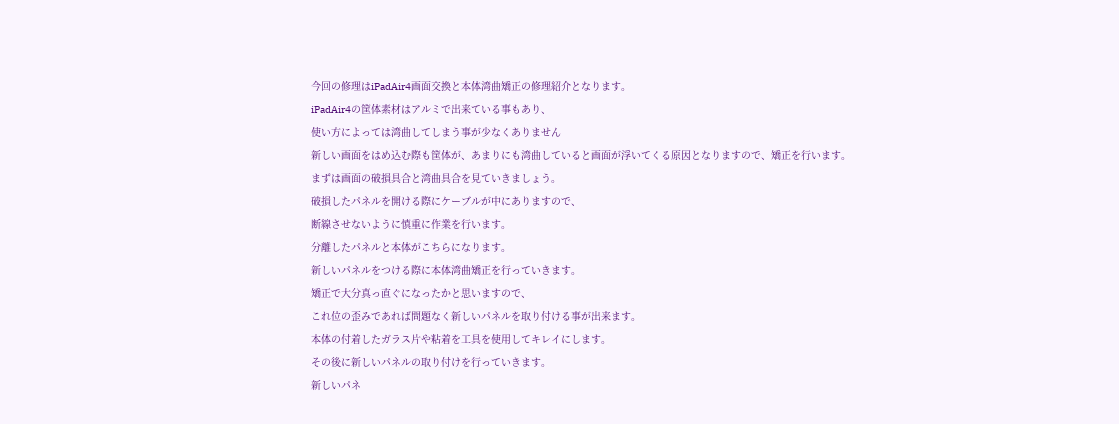今回の修理はiPadAir4画面交換と本体湾曲矯正の修理紹介となります。
iPadAir4の筐体素材はアルミで出来ている事もあり、
使い方によっては湾曲してしまう事が少なくありません
新しい画面をはめ込む際も筐体が、あまりにも湾曲していると画面が浮いてくる原因となりますので、矯正を行います。
まずは画面の破損具合と湾曲具合を見ていきましょう。
破損したパネルを開ける際にケーブルが中にありますので、
断線させないように慎重に作業を行います。
分離したパネルと本体がこちらになります。
新しいパネルをつける際に本体湾曲矯正を行っていきます。
矯正で大分真っ直ぐになったかと思いますので、
これ位の歪みであれば問題なく新しいパネルを取り付ける事が出来ます。
本体の付着したガラス片や粘着を工具を使用してキレイにします。
その後に新しいパネルの取り付けを行っていきます。
新しいパネ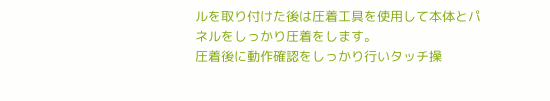ルを取り付けた後は圧着工具を使用して本体とパネルをしっかり圧着をします。
圧着後に動作確認をしっかり行いタッチ操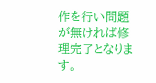作を行い問題が無ければ修理完了となります。